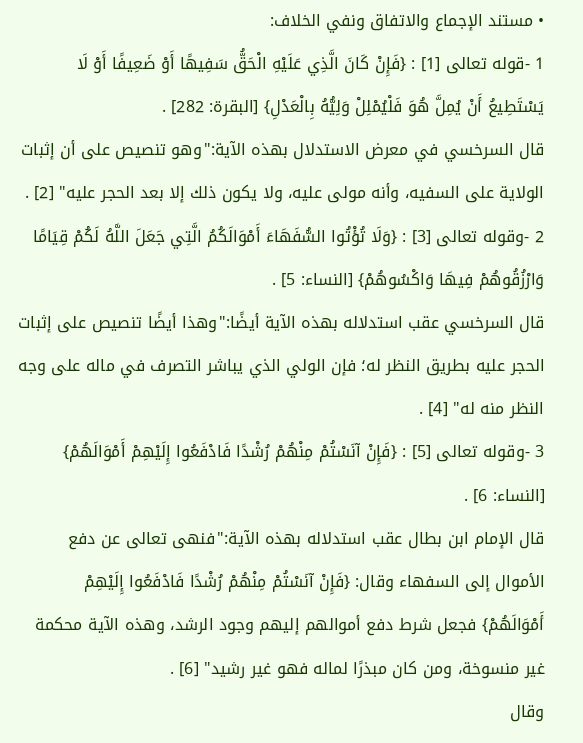• مستند الإجماع والاتفاق ونفي الخلاف:
1 -قوله تعالى [1] : {فَإِنْ كَانَ الَّذِي عَلَيْهِ الْحَقُّ سَفِيهًا أَوْ ضَعِيفًا أَوْ لَا يَسْتَطِيعُ أَنْ يُمِلَّ هُوَ فَلْيُمْلِلْ وَلِيُّهُ بِالْعَدْلِ} [البقرة: 282] .
قال السرخسي في معرض الاستدلال بهذه الآية:"وهو تنصيص على أن إثبات الولاية على السفيه، وأنه مولى عليه، ولا يكون ذلك إلا بعد الحجر عليه" [2] .
2 -وقوله تعالى [3] : {وَلَا تُؤْتُوا السُّفَهَاءَ أَمْوَالَكُمُ الَّتِي جَعَلَ اللَّهُ لَكُمْ قِيَامًا وَارْزُقُوهُمْ فِيهَا وَاكْسُوهُمْ} [النساء: 5] .
قال السرخسي عقب استدلاله بهذه الآية أيضًا:"وهذا أيضًا تنصيص على إثبات الحجر عليه بطريق النظر له؛ فإن الولي الذي يباشر التصرف في ماله على وجه النظر منه له" [4] .
3 -وقوله تعالى [5] : {فَإِنْ آنَسْتُمْ مِنْهُمْ رُشْدًا فَادْفَعُوا إِلَيْهِمْ أَمْوَالَهُمْ} [النساء: 6] .
قال الإمام ابن بطال عقب استدلاله بهذه الآية:"فنهى تعالى عن دفع الأموال إلى السفهاء وقال: {فَإِنْ آنَسْتُمْ مِنْهُمْ رُشْدًا فَادْفَعُوا إِلَيْهِمْ أَمْوَالَهُمْ} فجعل شرط دفع أموالهم إليهم وجود الرشد، وهذه الآية محكمة غير منسوخة، ومن كان مبذرًا لماله فهو غير رشيد" [6] .
وقال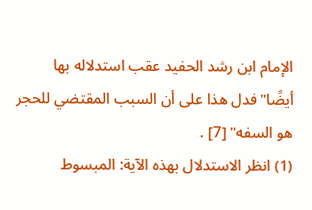الإمام ابن رشد الحفيد عقب استدلاله بها أيضًا"فدل هذا على أن السبب المقتضي للحجر هو السفه" [7] .
(1) انظر الاستدلال بهذه الآية: المبسوط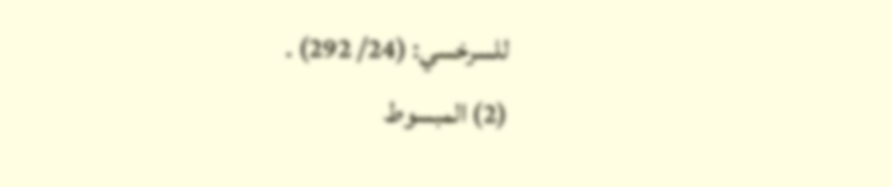للسرخسي: (24/ 292) .
(2) المبسوط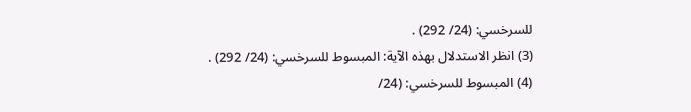للسرخسي: (24/ 292) .
(3) انظر الاستدلال بهذه الآية: المبسوط للسرخسي: (24/ 292) .
(4) المبسوط للسرخسي: (24/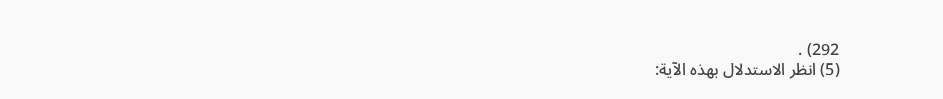292) .
(5) انظر الاستدلال بهذه الآية: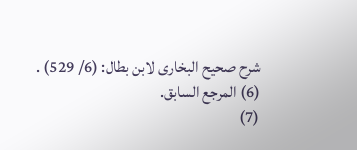شرح صحيح البخارى لابن بطال: (6/ 529) .
(6) المرجع السابق.
(7)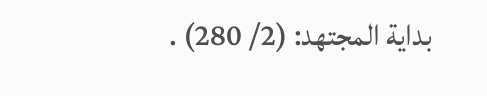بداية المجتهد: (2/ 280) .